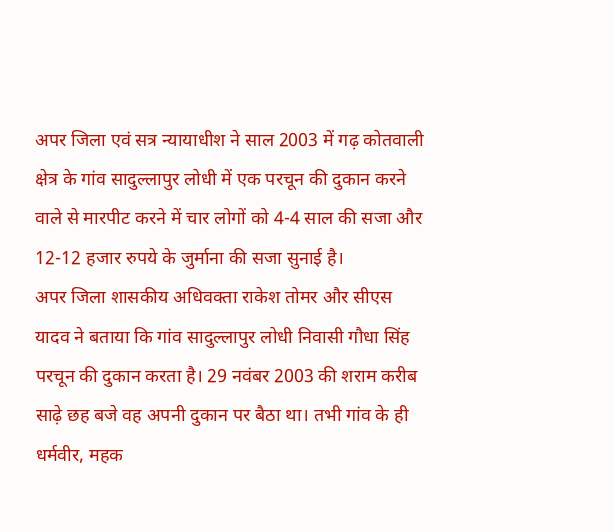अपर जिला एवं सत्र न्यायाधीश ने साल 2003 में गढ़ कोतवाली क्षेत्र के गांव सादुल्लापुर लोधी में एक परचून की दुकान करने वाले से मारपीट करने में चार लोगों को 4-4 साल की सजा और 12-12 हजार रुपये के जुर्माना की सजा सुनाई है।
अपर जिला शासकीय अधिवक्ता राकेश तोमर और सीएस यादव ने बताया कि गांव सादुल्लापुर लोधी निवासी गौधा सिंह परचून की दुकान करता है। 29 नवंबर 2003 की शराम करीब साढ़े छह बजे वह अपनी दुकान पर बैठा था। तभी गांव के ही धर्मवीर, महक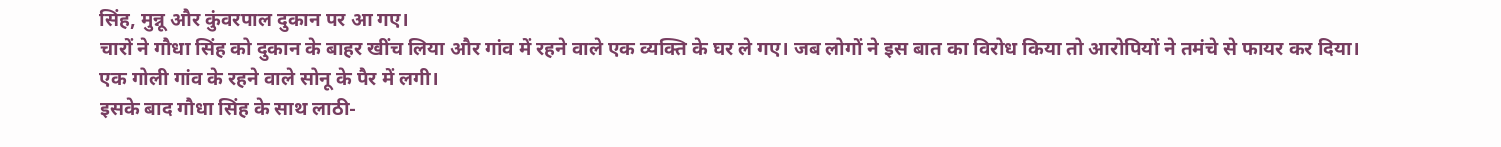सिंह, मुन्नू और कुंवरपाल दुकान पर आ गए।
चारों ने गौधा सिंह को दुकान के बाहर खींच लिया और गांव में रहने वाले एक व्यक्ति के घर ले गए। जब लोगों ने इस बात का विरोध किया तो आरोपियों ने तमंचे से फायर कर दिया। एक गोली गांव के रहने वाले सोनू के पैर में लगी।
इसके बाद गौधा सिंह के साथ लाठी-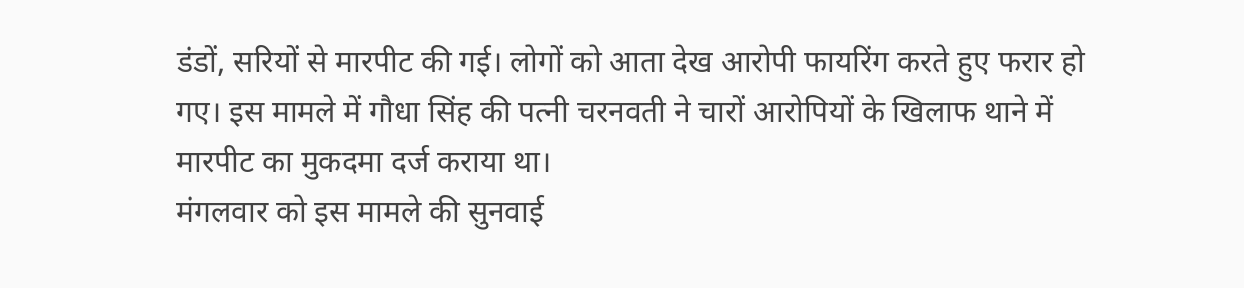डंडों, सरियों से मारपीट की गई। लोगों को आता देख आरोपी फायरिंग करते हुए फरार हो गए। इस मामले में गौधा सिंह की पत्नी चरनवती ने चारों आरोपियों के खिलाफ थाने में मारपीट का मुकदमा दर्ज कराया था।
मंगलवार को इस मामले की सुनवाई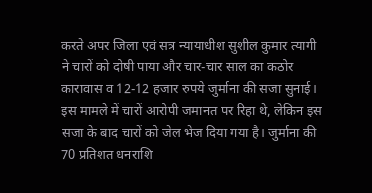करते अपर जिला एवं सत्र न्यायाधीश सुशील कुमार त्यागी ने चारों को दोषी पाया और चार-चार साल का कठोर कारावास व 12-12 हजार रुपये जुर्माना की सजा सुनाई।
इस मामले में चारों आरोपी जमानत पर रिहा थे, लेकिन इस सजा के बाद चारों को जेल भेज दिया गया है। जुर्माना की 70 प्रतिशत धनराशि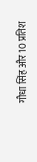गौधा सिंह और 10 प्रतिश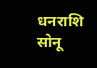धनराशि सोनू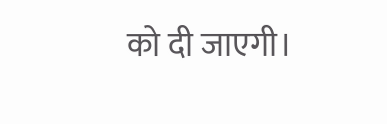को दी जाएगी।